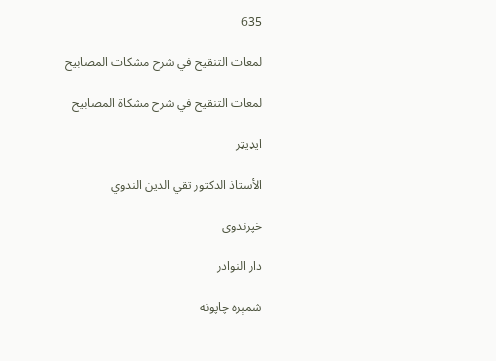635

لمعات التنقيح في شرح مشکات المصابیح

لمعات التنقيح في شرح مشكاة المصابيح

ایډیټر

الأستاذ الدكتور تقي الدين الندوي

خپرندوی

دار النوادر

شمېره چاپونه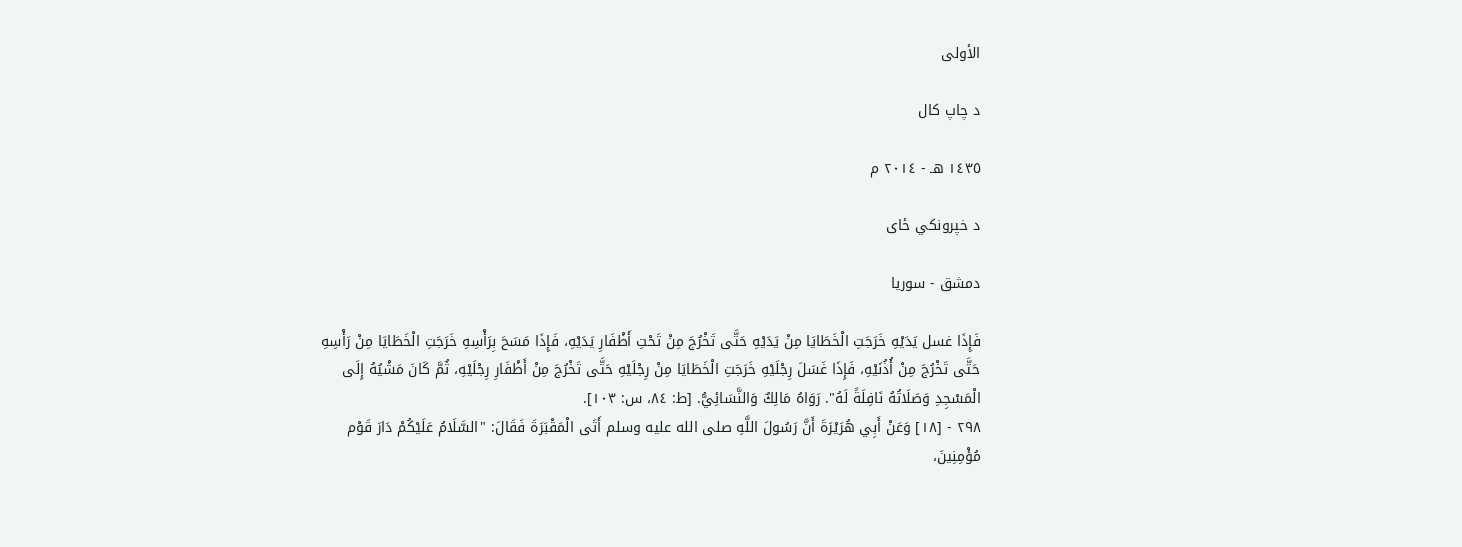الأولى

د چاپ کال

١٤٣٥ هـ - ٢٠١٤ م

د خپرونکي ځای

دمشق - سوريا

فَإِذَا غسل يَدَيْهِ خَرَجَتِ الْخَطَايَا مِنْ يَدَيْهِ حَتَّى تَخْرُجَ مِنْ تَحْتِ أَظْفَارِ يَدَيْهِ، فَإِذَا مَسَحَ بِرَأْسِهِ خَرَجَتِ الْخَطَايَا مِنْ رَأْسِهِ حَتَّى تَخْرُجَ مِنْ أُذُنَيْهِ، فَإِذَا غَسَلَ رِجْلَيْهِ خَرَجَتِ الْخَطَايَا مِنْ رِجْلَيْهِ حَتَّى تَخْرُجَ مِنْ أَظْفَارِ رِجْلَيْهِ، ثُمَّ كَانَ مَشْيُهُ إِلَى الْمَسْجِدِ وَصَلَاتُهُ نَافِلَةً لَهُ". رَوَاهُ مَالِكٌ وَالنَّسَائِيُّ. [ط: ٨٤، س: ١٠٣].
٢٩٨ - [١٨] وَعَنْ أَبِي هُرَيْرَةَ أَنَّ رَسُولَ اللَّهِ صلى الله عليه وسلم أَتَى الْمَقْبَرَةَ فَقَالَ: "السَّلَامُ عَلَيْكُمْ دَارَ قَوْم مُؤْمِنِينَ،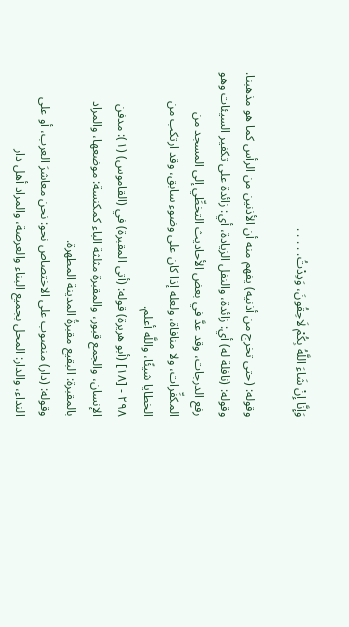وَإِنَّا إِنْ شَاءَ اللَّهُ بِكُمْ لَاحِقُونَ، وَدِدْتُ. . . . .

وقوله: (حتى تخرج من أذنيه) يفهم منه أن الأذنين من الرأس كما هو مذهبنا.
وقوله: (نافلة له) أي: زائدة، والنفل الزيادة، أي: زائدة على تكفير السيئات وهو رفع الدرجات، وقد عدَّ في بعض الأحاديث التخطِّي إلى المسجد من المكفِّرات، ولا منافاة، ولعله إذا كان على وضوء سابق، وقد ارتكب من الخطايا شيئًا، واللَّه أعلم.
٢٩٨ - [١٨] (أبو هريرة) قوله: (أتى المقبرة) في (القاموس) (١): مدفن الإنسان، والجمع قبور، والمقبرة مثلثة الباء كمكنسة: موضعها، والمراد بالمقبرة: البقيع مقبرةُ المدينة المطهرة.
وقوله: (دار) منصوب على الاختصاص نحو: نحن معاشرَ العرب، أو على النداء، والدار: المحل بجميع البناء والعرصة، والمراد أهل دار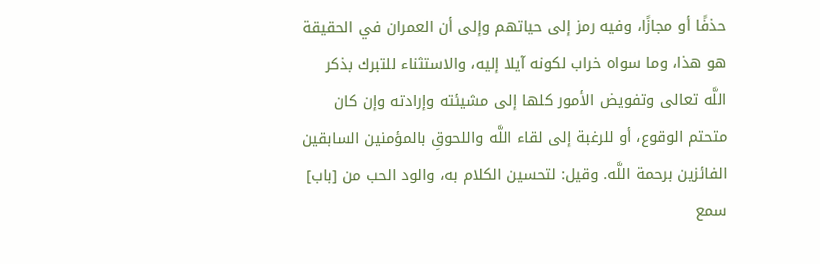حذفًا أو مجازًا، وفيه رمز إلى حياتهم وإلى أن العمران في الحقيقة هو هذا، وما سواه خراب لكونه آيلا إليه، والاستثناء للتبرك بذكر اللَّه تعالى وتفويض الأمور كلها إلى مشيئته وإرادته وإن كان متحتم الوقوع، أو للرغبة إلى لقاء اللَّه واللحوقِ بالمؤمنين السابقين الفائزين برحمة اللَّه. وقيل: لتحسين الكلام به، والود الحب من [باب] سمع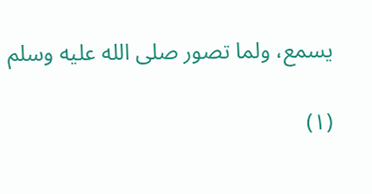يسمع، ولما تصور صلى الله عليه وسلم

(١)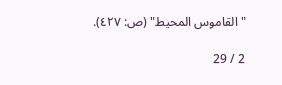"القاموس المحيط" (ص: ٤٢٧).

2 / 29